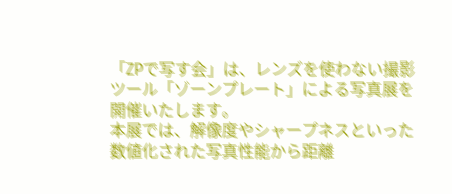「ZPで写す会」は、レンズを使わない撮影ツール「ゾーンプレート」による写真展を開催いたします。
本展では、解像度やシャープネスといった数値化された写真性能から距離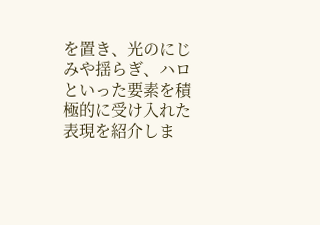を置き、光のにじみや揺らぎ、ハロといった要素を積極的に受け入れた表現を紹介しま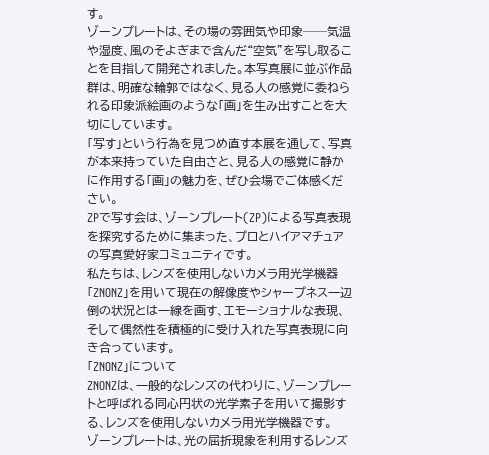す。
ゾーンプレートは、その場の雰囲気や印象──気温や湿度、風のそよぎまで含んだ“空気”を写し取ることを目指して開発されました。本写真展に並ぶ作品群は、明確な輪郭ではなく、見る人の感覚に委ねられる印象派絵画のような「画」を生み出すことを大切にしています。
「写す」という行為を見つめ直す本展を通して、写真が本来持っていた自由さと、見る人の感覚に静かに作用する「画」の魅力を、ぜひ会場でご体感ください。
ZPで写す会は、ゾーンプレート(ZP)による写真表現を探究するために集まった、プロとハイアマチュアの写真愛好家コミュニティです。
私たちは、レンズを使用しないカメラ用光学機器「ZNONZ」を用いて現在の解像度やシャープネス一辺倒の状況とは一線を画す、エモーショナルな表現、そして偶然性を積極的に受け入れた写真表現に向き合っています。
「ZNONZ」について
ZNONZは、一般的なレンズの代わりに、ゾーンプレートと呼ばれる同心円状の光学素子を用いて撮影する、レンズを使用しないカメラ用光学機器です。
ゾーンプレートは、光の屈折現象を利用するレンズ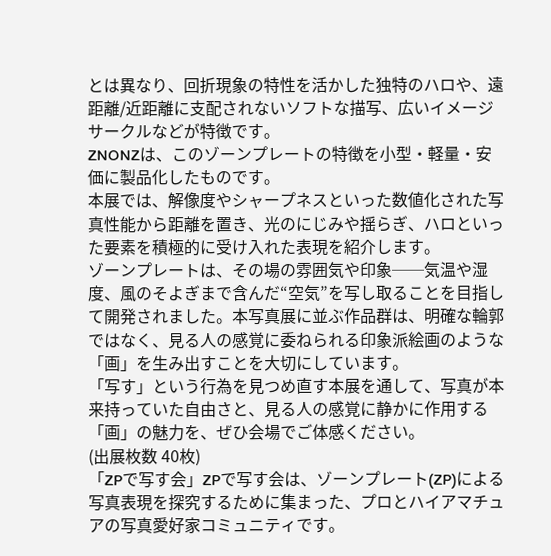とは異なり、回折現象の特性を活かした独特のハロや、遠距離/近距離に支配されないソフトな描写、広いイメージサークルなどが特徴です。
ZNONZは、このゾーンプレートの特徴を小型・軽量・安価に製品化したものです。
本展では、解像度やシャープネスといった数値化された写真性能から距離を置き、光のにじみや揺らぎ、ハロといった要素を積極的に受け入れた表現を紹介します。
ゾーンプレートは、その場の雰囲気や印象──気温や湿度、風のそよぎまで含んだ“空気”を写し取ることを目指して開発されました。本写真展に並ぶ作品群は、明確な輪郭ではなく、見る人の感覚に委ねられる印象派絵画のような「画」を生み出すことを大切にしています。
「写す」という行為を見つめ直す本展を通して、写真が本来持っていた自由さと、見る人の感覚に静かに作用する「画」の魅力を、ぜひ会場でご体感ください。
(出展枚数 40枚)
「ZPで写す会」ZPで写す会は、ゾーンプレート(ZP)による写真表現を探究するために集まった、プロとハイアマチュアの写真愛好家コミュニティです。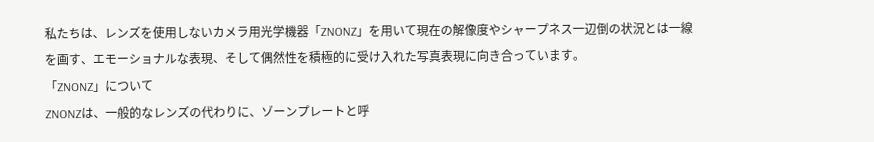私たちは、レンズを使用しないカメラ用光学機器「ZNONZ」を用いて現在の解像度やシャープネス一辺倒の状況とは一線を画す、エモーショナルな表現、そして偶然性を積極的に受け入れた写真表現に向き合っています。
「ZNONZ」について
ZNONZは、一般的なレンズの代わりに、ゾーンプレートと呼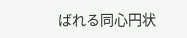ばれる同心円状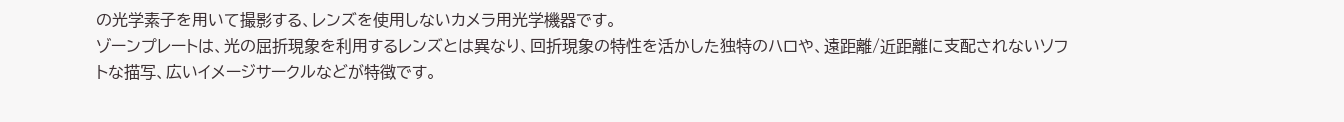の光学素子を用いて撮影する、レンズを使用しないカメラ用光学機器です。
ゾーンプレートは、光の屈折現象を利用するレンズとは異なり、回折現象の特性を活かした独特のハロや、遠距離/近距離に支配されないソフトな描写、広いイメージサークルなどが特徴です。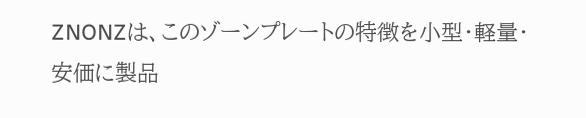ZNONZは、このゾーンプレートの特徴を小型・軽量・安価に製品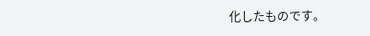化したものです。